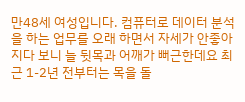만48세 여성입니다. 컴퓨터로 데이터 분석을 하는 업무를 오래 하면서 자세가 안좋아지다 보니 늘 뒷목과 어깨가 뻐근한데요 최근 1-2년 전부터는 목을 돌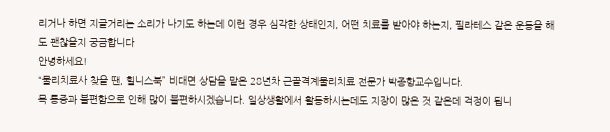리거나 하면 지글거리는 소리가 나기도 하는데 이런 경우 심각한 상태인지, 어떤 치료를 받아야 하는지, 필라테스 같은 운동을 해도 괜찮을지 궁금합니다
안녕하세요!
“물리치료사 찾을 땐, 힐니스북” 비대면 상담을 맡은 28년차 근골격계물리치료 전문가 박종항교수입니다.
목 통증과 불편함으로 인해 많이 불편하시겠습니다. 일상생활에서 활동하시는데도 지장이 많은 것 같은데 걱정이 됩니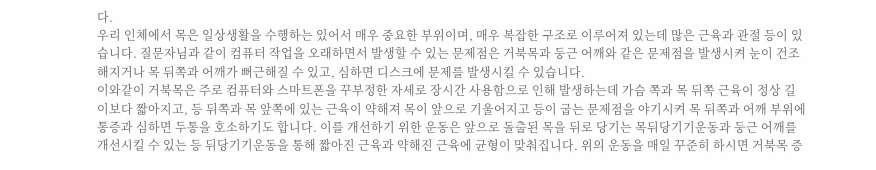다.
우리 인체에서 목은 일상생활을 수행하는 있어서 매우 중요한 부위이며, 매우 복잡한 구조로 이루어져 있는데 많은 근육과 관절 등이 있습니다. 질문자님과 같이 컴퓨터 작업을 오래하면서 발생할 수 있는 문제점은 거북목과 둥근 어깨와 같은 문제점을 발생시켜 눈이 건조해지거나 목 뒤쪽과 어깨가 뻐근해질 수 있고, 심하면 디스크에 문제를 발생시킬 수 있습니다.
이와같이 거북목은 주로 컴퓨터와 스마트폰을 꾸부정한 자세로 장시간 사용함으로 인해 발생하는데 가슴 쪽과 목 뒤쪽 근육이 정상 길이보다 짧아지고, 등 뒤쪽과 목 앞쪽에 있는 근육이 약해져 목이 앞으로 기울어지고 등이 굽는 문제점을 야기시켜 목 뒤쪽과 어깨 부위에 통증과 심하면 두통을 호소하기도 합니다. 이를 개선하기 위한 운동은 앞으로 돌출된 목을 뒤로 당기는 목뒤당기기운동과 둥근 어깨를 개선시킬 수 있는 등 뒤당기기운동을 통해 짧아진 근육과 약해진 근육에 균형이 맞춰집니다. 위의 운동을 매일 꾸준히 하시면 거북목 증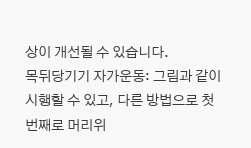상이 개선될 수 있습니다.
목뒤당기기 자가운동: 그림과 같이 시행할 수 있고, 다른 방법으로 첫 번째로 머리위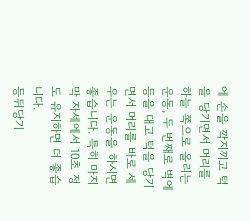에 손을 깍지끼고 턱을 당기면서 머리를 하늘 쪽으로 올리는 운동, 두 번째로 벽에 등을 대고 턱을 당기면서 머리를 바로 세우는 운동을 하시면 좋습니다. 특히 마지막 자세에서 10초 정도 유지하면 더 좋습니다.
등뒤당기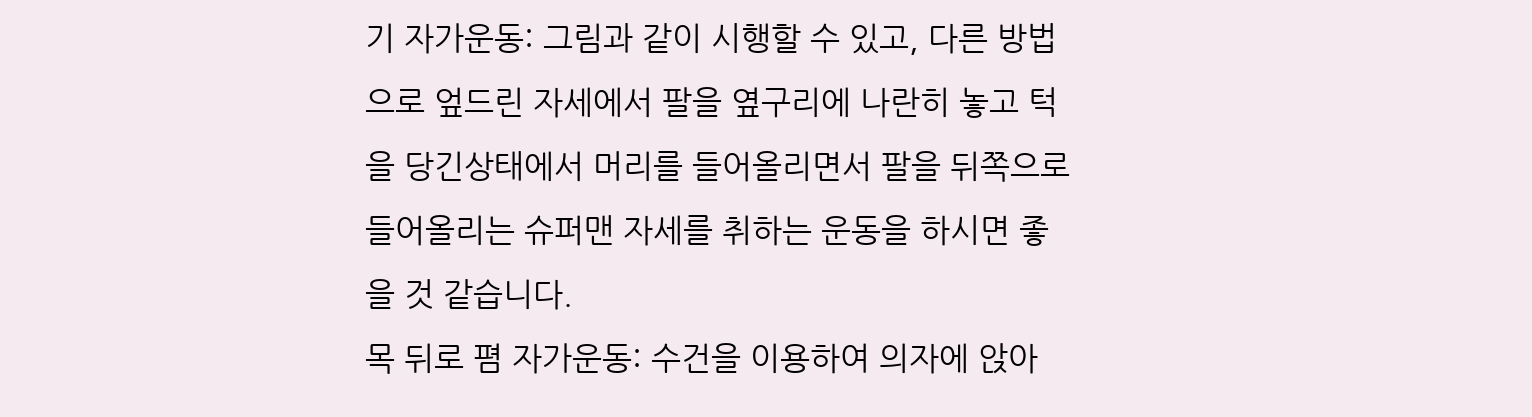기 자가운동: 그림과 같이 시행할 수 있고, 다른 방법으로 엎드린 자세에서 팔을 옆구리에 나란히 놓고 턱을 당긴상태에서 머리를 들어올리면서 팔을 뒤쪽으로 들어올리는 슈퍼맨 자세를 취하는 운동을 하시면 좋을 것 같습니다.
목 뒤로 폄 자가운동: 수건을 이용하여 의자에 앉아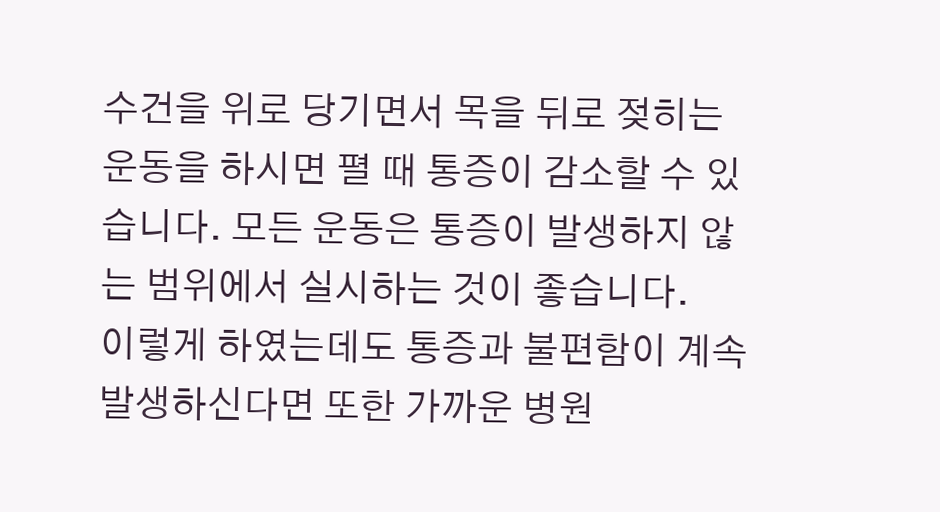수건을 위로 당기면서 목을 뒤로 젖히는 운동을 하시면 펼 때 통증이 감소할 수 있습니다. 모든 운동은 통증이 발생하지 않는 범위에서 실시하는 것이 좋습니다.
이렇게 하였는데도 통증과 불편함이 계속 발생하신다면 또한 가까운 병원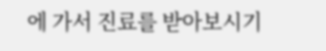에 가서 진료를 받아보시기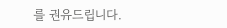를 권유드립니다.